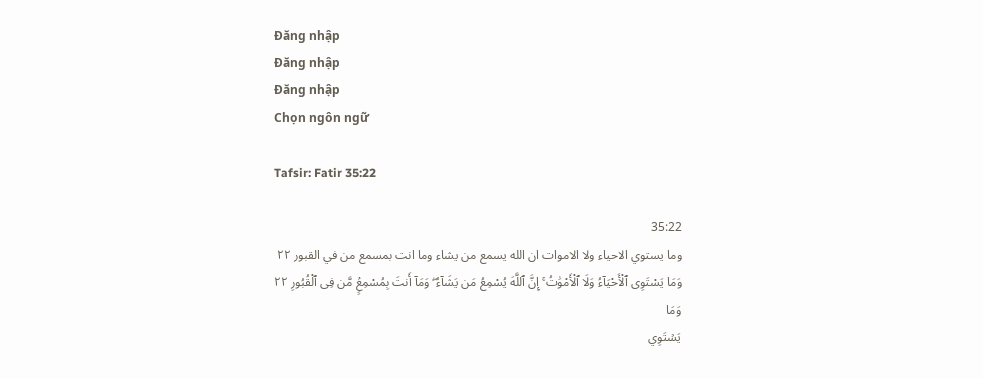Đăng nhập
Đăng nhập
Đăng nhập
Chọn ngôn ngữ

Tafsir: Fatir 35:22

35:22
وما يستوي الاحياء ولا الاموات ان الله يسمع من يشاء وما انت بمسمع من في القبور ٢٢
وَمَا يَسْتَوِى ٱلْأَحْيَآءُ وَلَا ٱلْأَمْوَٰتُ ۚ إِنَّ ٱللَّهَ يُسْمِعُ مَن يَشَآءُ ۖ وَمَآ أَنتَ بِمُسْمِعٍۢ مَّن فِى ٱلْقُبُورِ ٢٢
وَمَا
يَسۡتَوِي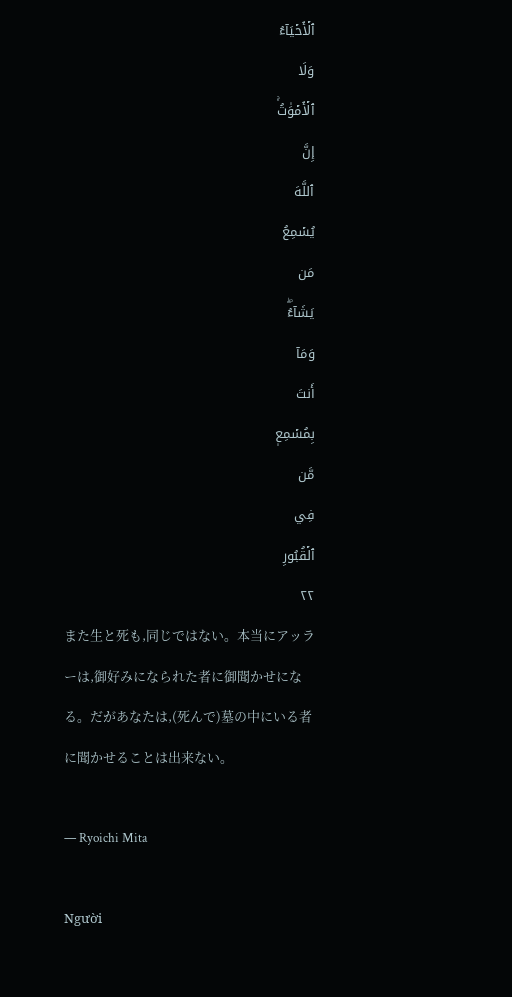ٱلۡأَحۡيَآءُ
وَلَا
ٱلۡأَمۡوَٰتُۚ
إِنَّ
ٱللَّهَ
يُسۡمِعُ
مَن
يَشَآءُۖ
وَمَآ
أَنتَ
بِمُسۡمِعٖ
مَّن
فِي
ٱلۡقُبُورِ
٢٢
また生と死も,同じではない。本当にアッラーは,御好みになられた者に御聞かせになる。だがあなたは,(死んで)墓の中にいる者に聞かせることは出来ない。

— Ryoichi Mita

Người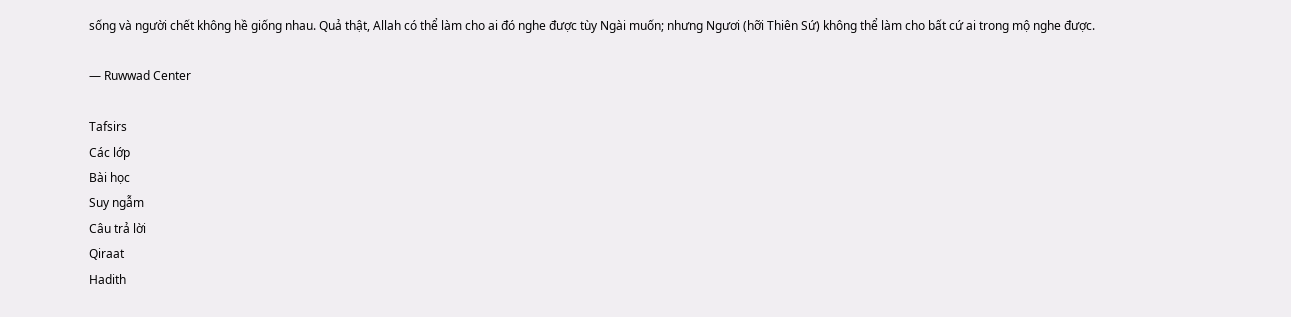sống và người chết không hề giống nhau. Quả thật, Allah có thể làm cho ai đó nghe được tùy Ngài muốn; nhưng Ngươi (hỡi Thiên Sứ) không thể làm cho bất cứ ai trong mộ nghe được.

— Ruwwad Center

Tafsirs
Các lớp
Bài học
Suy ngẫm
Câu trả lời
Qiraat
Hadith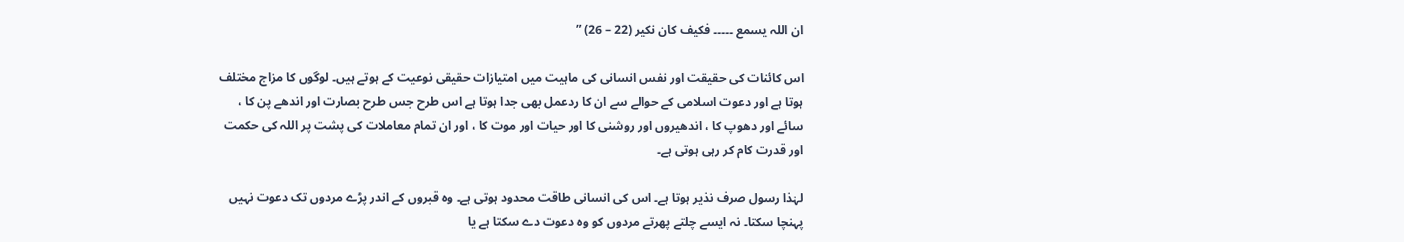ان اللہ یسمع ۔۔۔۔۔ فکیف کان نکیر (22 – 26) ”

اس کائنات کی حقیقت اور نفس انسانی کی ماہیت میں امتیازات حقیقی نوعیت کے ہوتے ہیں۔ لوگوں کا مزاج مختلف ہوتا ہے اور دعوت اسلامی کے حوالے سے ان کا ردعمل بھی جدا ہوتا ہے اس طرح جس طرح بصارت اور اندھے پن کا ، سائے اور دھوپ کا ، اندھیروں اور روشنی کا اور حیات اور موت کا ، اور ان تمام معاملات کی پشت پر اللہ کی حکمت اور قدرت کام کر رہی ہوتی ہے۔

لہٰذا رسول صرف نذیر ہوتا ہے۔ اس کی انسانی طاقت محدود ہوتی ہے۔ وہ قبروں کے اندر پڑے مردوں تک دعوت نہیں پہنچا سکتا۔ نہ ایسے چلتے پھرتے مردوں کو وہ دعوت دے سکتا ہے یا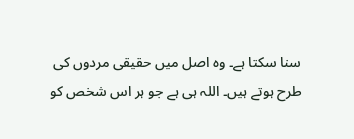سنا سکتا ہے۔ وہ اصل میں حقیقی مردوں کی طرح ہوتے ہیں۔ اللہ ہی ہے جو ہر اس شخص کو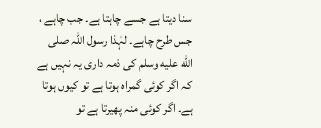سنا دیتا ہے جسے چاہتا ہے۔ جب چاہے ، جس طرح چاہے۔ لہٰذا رسول اللہ صلى الله عليه وسلم کی ذمہ داری یہ نہیں ہے کہ اگر کوئی گمراہ ہوتا ہے تو کیوں ہوتا ہے۔ اگر کوئی منہ پھیرتا ہے تو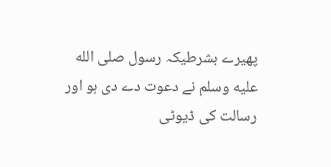پھیرے بشرطیکہ رسول صلى الله عليه وسلم نے دعوت دے دی ہو اور رسالت کی ڈیوٹی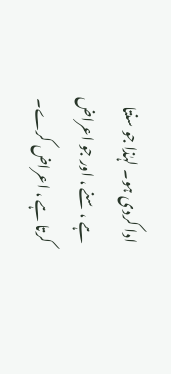ادا کردی ہو۔ لہٰذا جو سنتا ہے ، سنے ، اور جو اعراض کرتا ہے ، اعراض کرے۔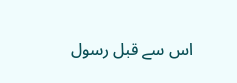اس سے قبل رسول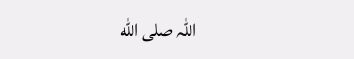اللہ صلى الله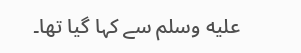عليه وسلم سے کہا گیا تھا۔